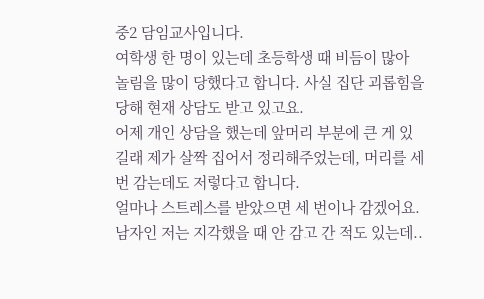중2 담임교사입니다.
여학생 한 명이 있는데 초등학생 때 비듬이 많아 놀림을 많이 당했다고 합니다. 사실 집단 괴롭힘을 당해 현재 상담도 받고 있고요.
어제 개인 상담을 했는데 앞머리 부분에 큰 게 있길래 제가 살짝 집어서 정리해주었는데, 머리를 세 번 감는데도 저렇다고 합니다.
얼마나 스트레스를 받았으면 세 번이나 감겠어요. 남자인 저는 지각했을 때 안 감고 간 적도 있는데..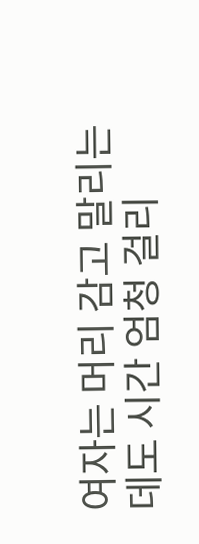여자는 머리 감고 말리는 데도 시간 엄청 걸리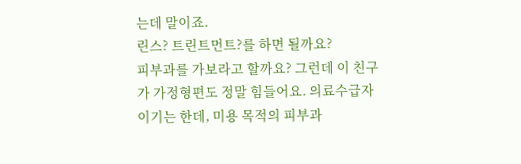는데 말이죠.
린스? 트린트먼트?를 하면 될까요?
피부과를 가보라고 할까요? 그런데 이 친구가 가정형편도 정말 힘들어요. 의료수급자이기는 한데, 미용 목적의 피부과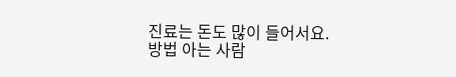진료는 돈도 많이 들어서요.
방법 아는 사람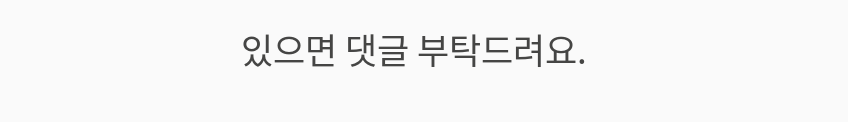있으면 댓글 부탁드려요.